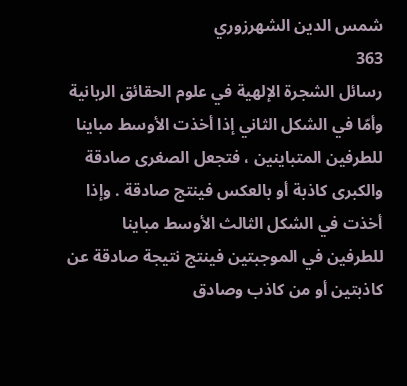شمس الدين الشهرزوري
363
رسائل الشجرة الإلهية في علوم الحقائق الربانية
وأمّا في الشكل الثاني إذا أخذت الأوسط مباينا للطرفين المتباينين ، فتجعل الصغرى صادقة والكبرى كاذبة أو بالعكس فينتج صادقة . وإذا أخذت في الشكل الثالث الأوسط مباينا للطرفين في الموجبتين فينتج نتيجة صادقة عن كاذبتين أو من كاذب وصادق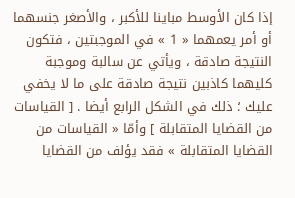إذا كان الأوسط مباينا للأكبر ، والأصغر جنسهما أو أمر يعمهما « 1 » في الموجبتين ، فتكون النتيجة صادقة ، ويأتي عن سالبة وموجبة كليهما كاذبين نتيجة صادقة على ما لا يخفي عليك ؛ ذلك في الشكل الرابع أيضا . [ القياسات من القضايا المتقابلة ] وأمّا « القياسات من القضايا المتقابلة » فقد يؤلف من القضايا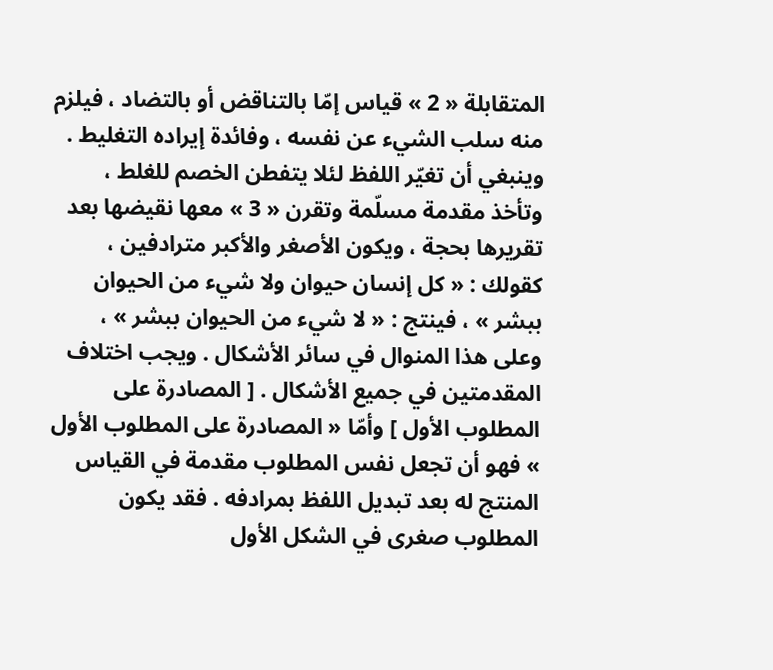المتقابلة « 2 » قياس إمّا بالتناقض أو بالتضاد ، فيلزم منه سلب الشيء عن نفسه ، وفائدة إيراده التغليط . وينبغي أن تغيّر اللفظ لئلا يتفطن الخصم للغلط ، وتأخذ مقدمة مسلّمة وتقرن « 3 » معها نقيضها بعد تقريرها بحجة ، ويكون الأصغر والأكبر مترادفين ، كقولك : « كل إنسان حيوان ولا شيء من الحيوان ببشر » ، فينتج : « لا شيء من الحيوان ببشر » ، وعلى هذا المنوال في سائر الأشكال . ويجب اختلاف المقدمتين في جميع الأشكال . [ المصادرة على المطلوب الأول ] وأمّا « المصادرة على المطلوب الأول » فهو أن تجعل نفس المطلوب مقدمة في القياس المنتج له بعد تبديل اللفظ بمرادفه . فقد يكون المطلوب صغرى في الشكل الأول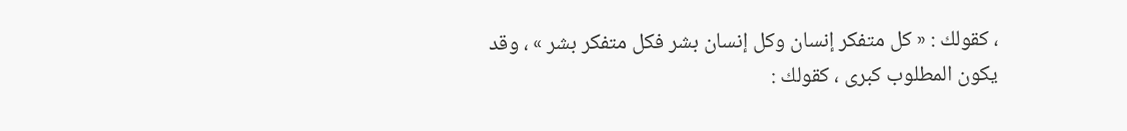، كقولك : « كل متفكر إنسان وكل إنسان بشر فكل متفكر بشر » ، وقد يكون المطلوب كبرى ، كقولك :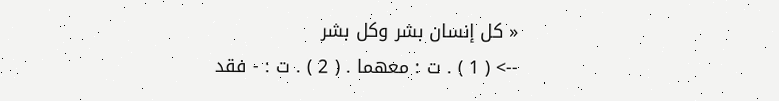« كل إنسان بشر وكل بشر
--> ( 1 ) . ت : معهما . ( 2 ) . ت : - فقد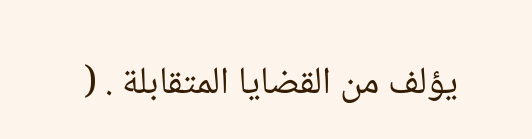يؤلف من القضايا المتقابلة . (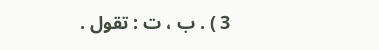3 ) . ب ، ت : تقول .